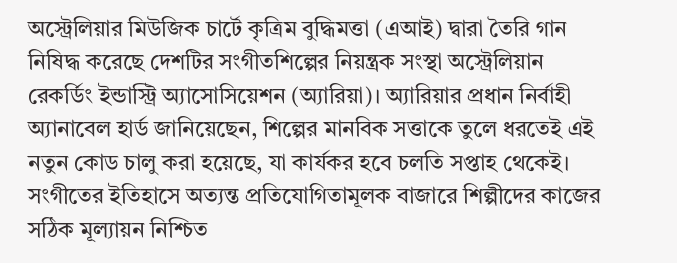অস্ট্রেলিয়ার মিউজিক চার্টে কৃত্রিম বুদ্ধিমত্তা (এআই) দ্বারা তৈরি গান নিষিদ্ধ করেছে দেশটির সংগীতশিল্পের নিয়ন্ত্রক সংস্থা অস্ট্রেলিয়ান রেকর্ডিং ইন্ডাস্ট্রি অ্যাসোসিয়েশন (অ্যারিয়া)। অ্যারিয়ার প্রধান নির্বাহী অ্যানাবেল হার্ড জানিয়েছেন, শিল্পের মানবিক সত্তাকে তুলে ধরতেই এই নতুন কোড চালু করা হয়েছে, যা কার্যকর হবে চলতি সপ্তাহ থেকেই। সংগীতের ইতিহাসে অত্যন্ত প্রতিযোগিতামূলক বাজারে শিল্পীদের কাজের সঠিক মূল্যায়ন নিশ্চিত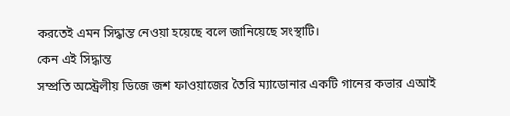করতেই এমন সিদ্ধান্ত নেওয়া হয়েছে বলে জানিয়েছে সংস্থাটি।
কেন এই সিদ্ধান্ত
সম্প্রতি অস্ট্রেলীয় ডিজে জশ ফাওয়াজের তৈরি ম্যাডোনার একটি গানের কভার এআই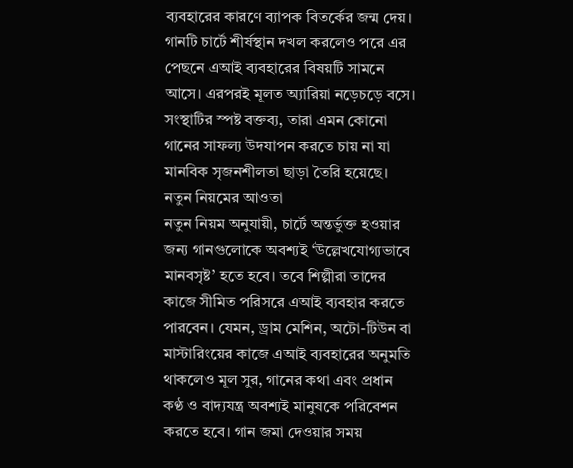ব্যবহারের কারণে ব্যাপক বিতর্কের জন্ম দেয়। গানটি চার্টে শীর্ষস্থান দখল করলেও পরে এর পেছনে এআই ব্যবহারের বিষয়টি সামনে আসে। এরপরই মূলত অ্যারিয়া নড়েচড়ে বসে। সংস্থাটির স্পষ্ট বক্তব্য, তারা এমন কোনো গানের সাফল্য উদযাপন করতে চায় না যা মানবিক সৃজনশীলতা ছাড়া তৈরি হয়েছে।
নতুন নিয়মের আওতা
নতুন নিয়ম অনুযায়ী, চার্টে অন্তর্ভুক্ত হওয়ার জন্য গানগুলোকে অবশ্যই ‘উল্লেখযোগ্যভাবে মানবসৃষ্ট’ হতে হবে। তবে শিল্পীরা তাদের কাজে সীমিত পরিসরে এআই ব্যবহার করতে পারবেন। যেমন, ড্রাম মেশিন, অটো-টিউন বা মাস্টারিংয়ের কাজে এআই ব্যবহারের অনুমতি থাকলেও মূল সুর, গানের কথা এবং প্রধান কণ্ঠ ও বাদ্যযন্ত্র অবশ্যই মানুষকে পরিবেশন করতে হবে। গান জমা দেওয়ার সময়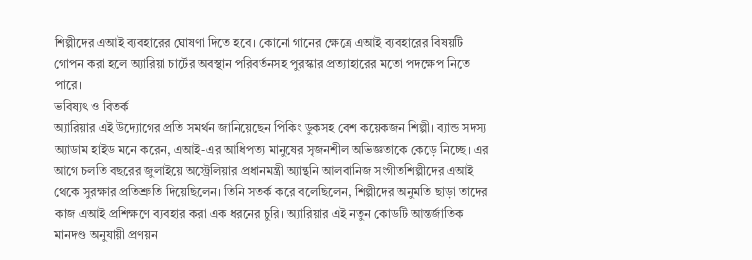শিল্পীদের এআই ব্যবহারের ঘোষণা দিতে হবে। কোনো গানের ক্ষেত্রে এআই ব্যবহারের বিষয়টি গোপন করা হলে অ্যারিয়া চার্টের অবস্থান পরিবর্তনসহ পুরস্কার প্রত্যাহারের মতো পদক্ষেপ নিতে পারে।
ভবিষ্যৎ ও বিতর্ক
অ্যারিয়ার এই উদ্যোগের প্রতি সমর্থন জানিয়েছেন পিকিং ডুকসহ বেশ কয়েকজন শিল্পী। ব্যান্ড সদস্য অ্যাডাম হাইড মনে করেন, এআই-এর আধিপত্য মানুষের সৃজনশীল অভিজ্ঞতাকে কেড়ে নিচ্ছে। এর আগে চলতি বছরের জুলাইয়ে অস্ট্রেলিয়ার প্রধানমন্ত্রী অ্যান্থনি আলবানিজ সংগীতশিল্পীদের এআই থেকে সুরক্ষার প্রতিশ্রুতি দিয়েছিলেন। তিনি সতর্ক করে বলেছিলেন, শিল্পীদের অনুমতি ছাড়া তাদের কাজ এআই প্রশিক্ষণে ব্যবহার করা এক ধরনের চুরি। অ্যারিয়ার এই নতুন কোডটি আন্তর্জাতিক মানদণ্ড অনুযায়ী প্রণয়ন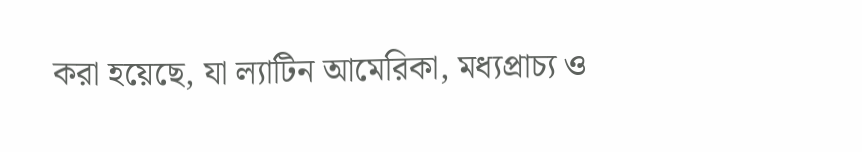করা হয়েছে, যা ল্যাটিন আমেরিকা, মধ্যপ্রাচ্য ও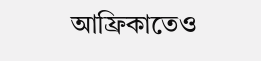আফ্রিকাতেও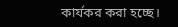কার্যকর করা হচ্ছে।